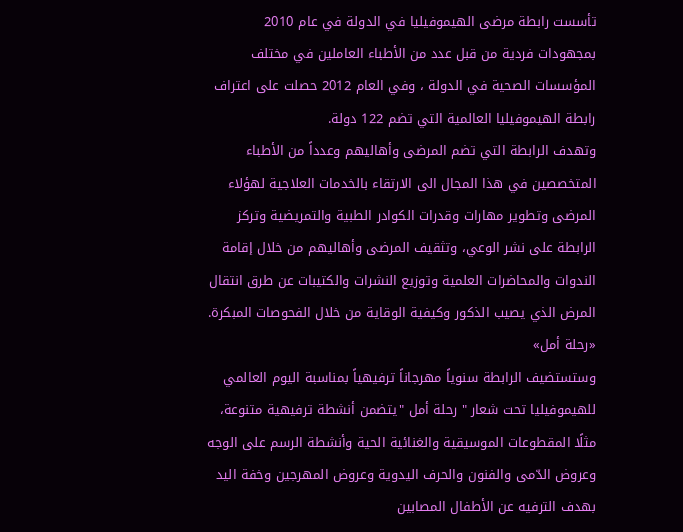تأسست رابطة مرضى الهيموفيليا في الدولة في عام 2010 بمجهودات فردية من قبل عدد من الأطباء العاملين في مختلف المؤسسات الصحية في الدولة ، وفي العام 2012 حصلت على اعتراف رابطة الهيموفيليا العالمية التي تضم 122 دولة.
وتهدف الرابطة التي تضم المرضى وأهاليهم وعدداً من الأطباء المتخصصين في هذا المجال الى الارتقاء بالخدمات العلاجية لهؤلاء المرضى وتطوير مهارات وقدرات الكوادر الطبية والتمريضية وتركز الرابطة على نشر الوعي، وتثقيف المرضى وأهاليهم من خلال إقامة الندوات والمحاضرات العلمية وتوزيع النشرات والكتيبات عن طرق انتقال المرض الذي يصيب الذكور وكيفية الوقاية من خلال الفحوصات المبكرة.
«رحلة أمل»
وستستضيف الرابطة سنوياً مهرجاناً ترفيهياً بمناسبة اليوم العالمي للهيموفيليا تحت شعار " رحلة أمل "يتضمن أنشطة ترفيهية متنوعة، مثلًا المقطوعات الموسيقية والغنائية الحية وأنشطة الرسم على الوجه وعروض الدّمى والفنون والحرف اليدوية وعروض المهرجين وخفة اليد بهدف الترفيه عن الأطفال المصابين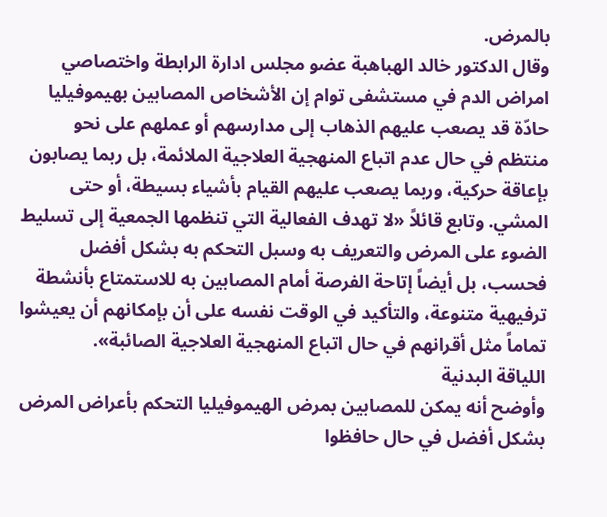بالمرض.
وقال الدكتور خالد الهباهبة عضو مجلس ادارة الرابطة واختصاصي امراض الدم في مستشفى توام إن الأشخاص المصابين بهيموفيليا حادّة قد يصعب عليهم الذهاب إلى مدارسهم أو عملهم على نحو منتظم في حال عدم اتباع المنهجية العلاجية الملائمة، بل ربما يصابون بإعاقة حركية، وربما يصعب عليهم القيام بأشياء بسيطة، أو حتى المشي. وتابع قائلاً «لا تهدف الفعالية التي تنظمها الجمعية إلى تسليط الضوء على المرض والتعريف به وسبل التحكم به بشكل أفضل فحسب، بل أيضاً إتاحة الفرصة أمام المصابين به للاستمتاع بأنشطة ترفيهية متنوعة، والتأكيد في الوقت نفسه على أن بإمكانهم أن يعيشوا تماماً مثل أقرانهم في حال اتباع المنهجية العلاجية الصائبة».
اللياقة البدنية
وأوضح أنه يمكن للمصابين بمرض الهيموفيليا التحكم بأعراض المرض بشكل أفضل في حال حافظوا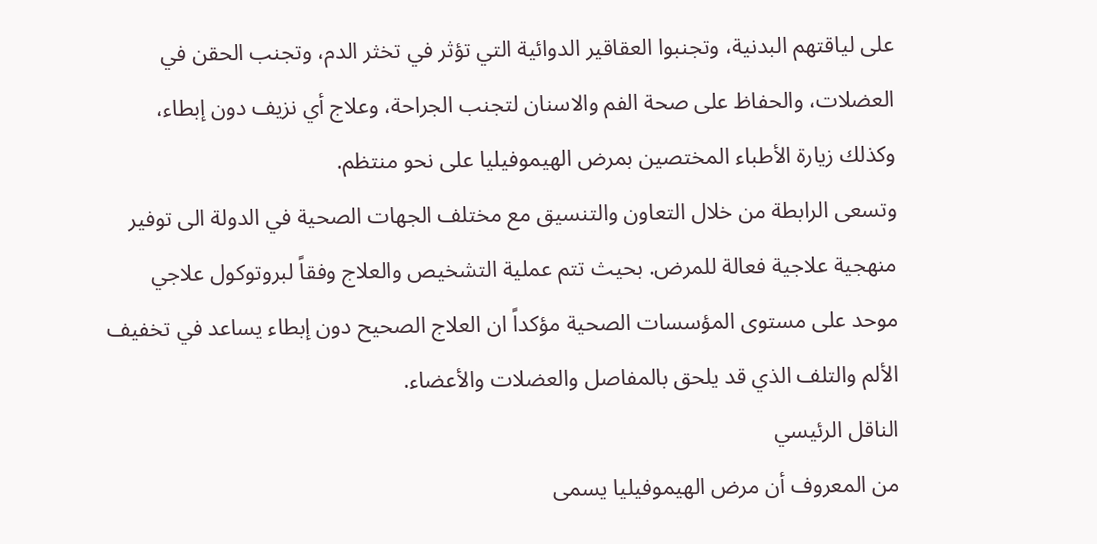على لياقتهم البدنية، وتجنبوا العقاقير الدوائية التي تؤثر في تخثر الدم، وتجنب الحقن في العضلات، والحفاظ على صحة الفم والاسنان لتجنب الجراحة، وعلاج أي نزيف دون إبطاء، وكذلك زيارة الأطباء المختصين بمرض الهيموفيليا على نحو منتظم.
وتسعى الرابطة من خلال التعاون والتنسيق مع مختلف الجهات الصحية في الدولة الى توفير منهجية علاجية فعالة للمرض. بحيث تتم عملية التشخيص والعلاج وفقاً لبروتوكول علاجي موحد على مستوى المؤسسات الصحية مؤكداً ان العلاج الصحيح دون إبطاء يساعد في تخفيف الألم والتلف الذي قد يلحق بالمفاصل والعضلات والأعضاء.
الناقل الرئيسي
من المعروف أن مرض الهيموفيليا يسمى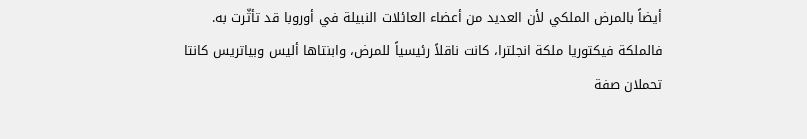أيضاً بالمرض الملكي لأن العديد من أعضاء العائلات النبيلة في أوروبا قد تأثّرت به. فالملكة فيكتوريا ملكة انجلترا، كانت ناقلاً رئيسياً للمرض، وابنتاها أليس وبياتريس كانتا تحملان صفة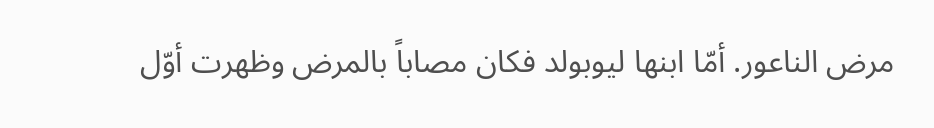مرض الناعور. أمّا ابنها ليوبولد فكان مصاباً بالمرض وظهرت أوّل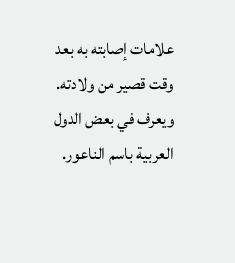علامات إصابته به بعد وقت قصير من ولادته. ويعرف في بعض الدول العربية باسم الناعور.